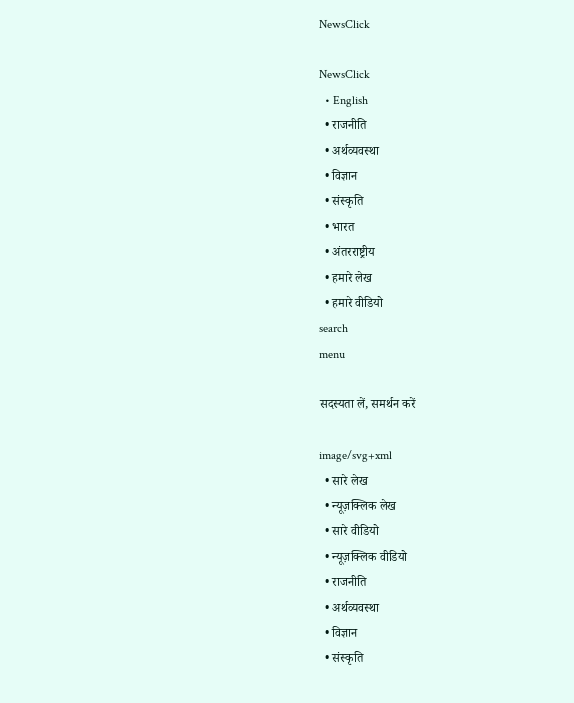NewsClick

NewsClick
  • English
  • राजनीति
  • अर्थव्यवस्था
  • विज्ञान
  • संस्कृति
  • भारत
  • अंतरराष्ट्रीय
  • हमारे लेख
  • हमारे वीडियो
search
menu

सदस्यता लें, समर्थन करें

image/svg+xml
  • सारे लेख
  • न्यूज़क्लिक लेख
  • सारे वीडियो
  • न्यूज़क्लिक वीडियो
  • राजनीति
  • अर्थव्यवस्था
  • विज्ञान
  • संस्कृति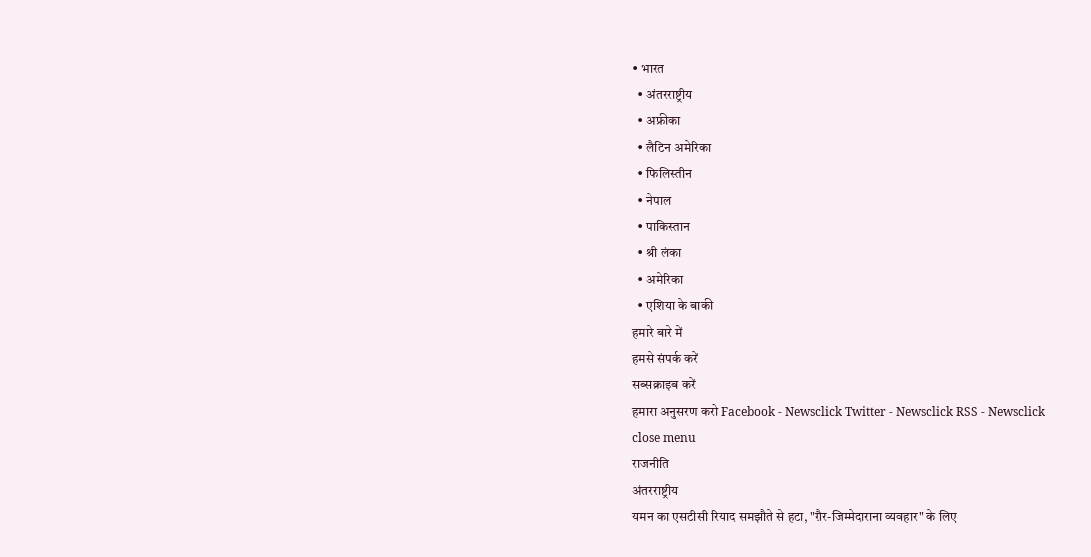• भारत
  • अंतरराष्ट्रीय
  • अफ्रीका
  • लैटिन अमेरिका
  • फिलिस्तीन
  • नेपाल
  • पाकिस्तान
  • श्री लंका
  • अमेरिका
  • एशिया के बाकी
हमारे बारे में
हमसे संपर्क करें
सब्सक्राइब करें
हमारा अनुसरण करो Facebook - Newsclick Twitter - Newsclick RSS - Newsclick
close menu
राजनीति
अंतरराष्ट्रीय
यमन का एसटीसी रियाद समझौते से हटा, "ग़ैर-जिम्मेदाराना व्यवहार" के लिए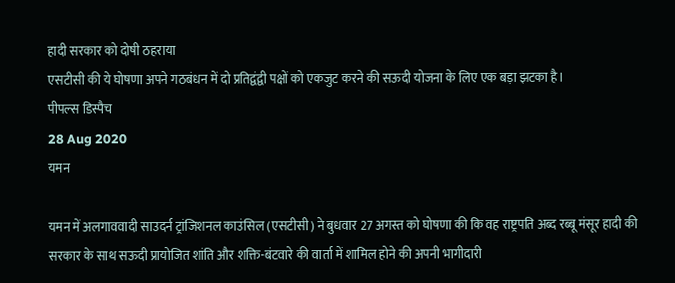हादी सरकार को दोषी ठहराया
एसटीसी की ये घोषणा अपने गठबंधन में दो प्रतिद्वंद्वी पक्षों को एकजुट करने की सऊदी योजना के लिए एक बड़ा झटका है।
पीपल्स डिस्पैच
28 Aug 2020
यमन

यमन में अलगाववादी साउदर्न ट्रांजिशनल काउंसिल (एसटीसी) ने बुधवार 27 अगस्त को घोषणा की कि वह राष्ट्रपति अब्द रब्बू मंसूर हादी की सरकार के साथ सऊदी प्रायोजित शांति और शक्ति-बंटवारे की वार्ता में शामिल होने की अपनी भागीदारी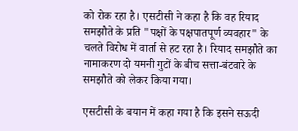को रोक रहा है। एसटीसी ने कहा है कि वह रियाद समझौते के प्रति "पक्षों के पक्षपातपूर्ण व्यवहार" के चलते विरोध में वार्ता से हट रहा है। रियाद समझौते का नामाकरण दो यमनी गुटों के बीच सत्ता-बंटवारे के समझौते को लेकर किया गया।

एसटीसी के बयान में कहा गया है कि इसने सऊदी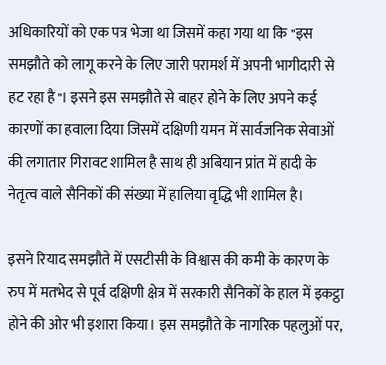अधिकारियों को एक पत्र भेजा था जिसमें कहा गया था कि "इस समझौते को लागू करने के लिए जारी परामर्श में अपनी भागीदारी से हट रहा है"। इसने इस समझौते से बाहर होने के लिए अपने कई कारणों का हवाला दिया जिसमें दक्षिणी यमन में सार्वजनिक सेवाओं की लगातार गिरावट शामिल है साथ ही अबियान प्रांत में हादी के नेतृत्व वाले सैनिकों की संख्या में हालिया वृद्धि भी शामिल है।

इसने रियाद समझौते में एसटीसी के विश्वास की कमी के कारण के रुप में मतभेद से पूर्व दक्षिणी क्षेत्र में सरकारी सैनिकों के हाल में इकट्ठा होने की ओर भी इशारा किया। इस समझौते के नागरिक पहलुओं पर,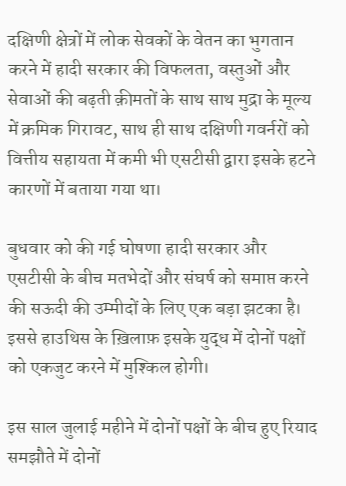दक्षिणी क्षेत्रों में लोक सेवकों के वेतन का भुगतान करने में हादी सरकार की विफलता, वस्तुओं और सेवाओं की बढ़ती क़ीमतों के साथ साथ मुद्रा के मूल्य में क्रमिक गिरावट, साथ ही साथ दक्षिणी गवर्नरों को वित्तीय सहायता में कमी भी एसटीसी द्वारा इसके हटने कारणों में बताया गया था।

बुधवार को की गई घोषणा हादी सरकार और एसटीसी के बीच मतभेदों और संघर्ष को समाप्त करने की सऊदी की उम्मीदों के लिए एक बड़ा झटका है। इससे हाउथिस के ख़िलाफ़ इसके युद्ध में दोनों पक्षों को एकजुट करने में मुश्किल होगी।

इस साल जुलाई महीने में दोनों पक्षों के बीच हुए रियाद समझौते में दोनों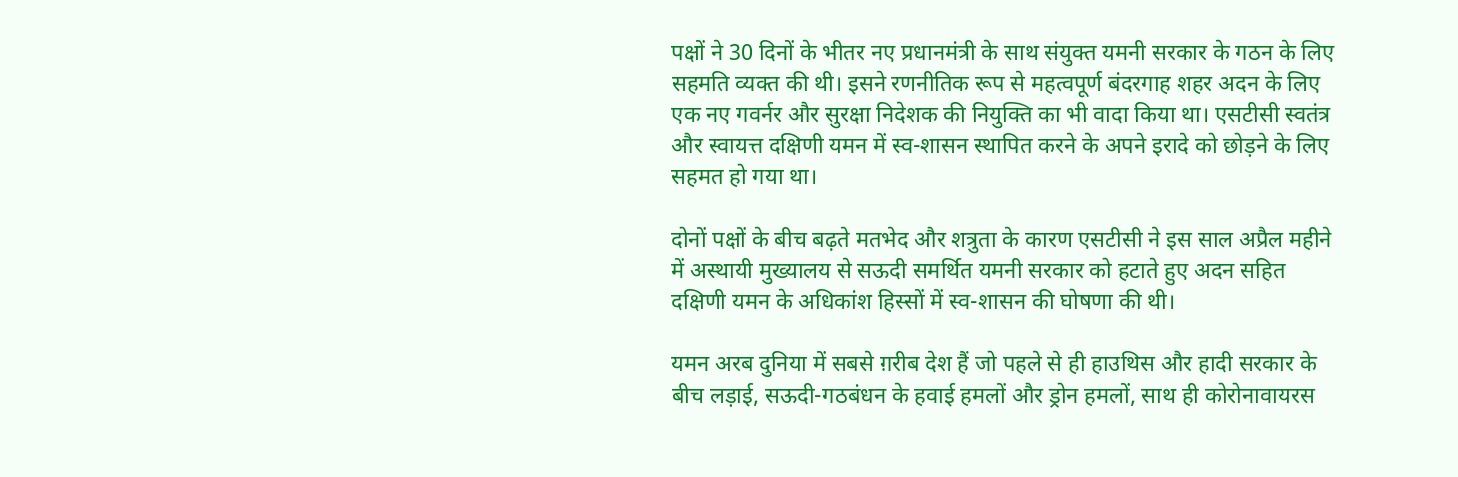पक्षों ने 30 दिनों के भीतर नए प्रधानमंत्री के साथ संयुक्त यमनी सरकार के गठन के लिए सहमति व्यक्त की थी। इसने रणनीतिक रूप से महत्वपूर्ण बंदरगाह शहर अदन के लिए एक नए गवर्नर और सुरक्षा निदेशक की नियुक्ति का भी वादा किया था। एसटीसी स्वतंत्र और स्वायत्त दक्षिणी यमन में स्व-शासन स्थापित करने के अपने इरादे को छोड़ने के लिए सहमत हो गया था।

दोनों पक्षों के बीच बढ़ते मतभेद और शत्रुता के कारण एसटीसी ने इस साल अप्रैल महीने में अस्थायी मुख्यालय से सऊदी समर्थित यमनी सरकार को हटाते हुए अदन सहित दक्षिणी यमन के अधिकांश हिस्सों में स्व-शासन की घोषणा की थी।

यमन अरब दुनिया में सबसे ग़रीब देश हैं जो पहले से ही हाउथिस और हादी सरकार के बीच लड़ाई, सऊदी-गठबंधन के हवाई हमलों और ड्रोन हमलों, साथ ही कोरोनावायरस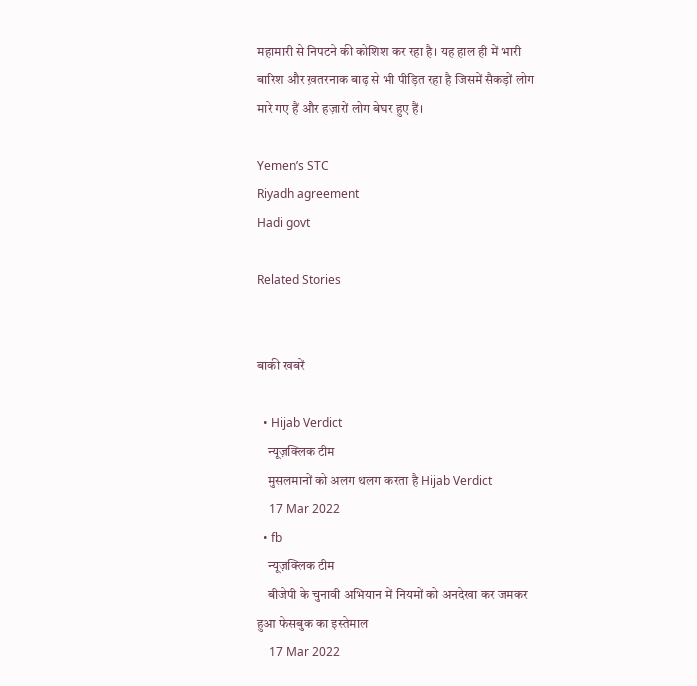महामारी से निपटने की कोशिश कर रहा है। यह हाल ही में भारी बारिश और ख़तरनाक बाढ़ से भी पीड़ित रहा है जिसमें सैकड़ों लोग मारे गए हैं और हज़ारों लोग बेघर हुए हैं।

Yemen’s STC
Riyadh agreement
Hadi govt

Related Stories


बाकी खबरें

  • Hijab Verdict
    न्यूज़क्लिक टीम
    मुसलमानों को अलग थलग करता है Hijab Verdict
    17 Mar 2022
  • fb
    न्यूज़क्लिक टीम
    बीजेपी के चुनावी अभियान में नियमों को अनदेखा कर जमकर हुआ फेसबुक का इस्तेमाल
    17 Mar 2022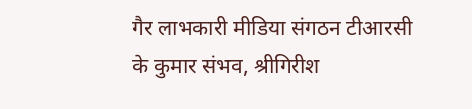गैर लाभकारी मीडिया संगठन टीआरसी के कुमार संभव, श्रीगिरीश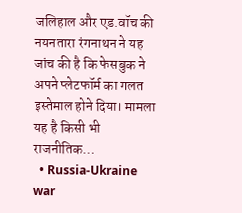जलिहाल और एड.वॉच की नयनतारा रंगनाथन ने यह जांच की है कि फेसबुक ने अपने प्लेटफॉर्म का गलत इस्तेमाल होने दिया। मामला यह है किसी भी राजनीतिक…
  • Russia-Ukraine war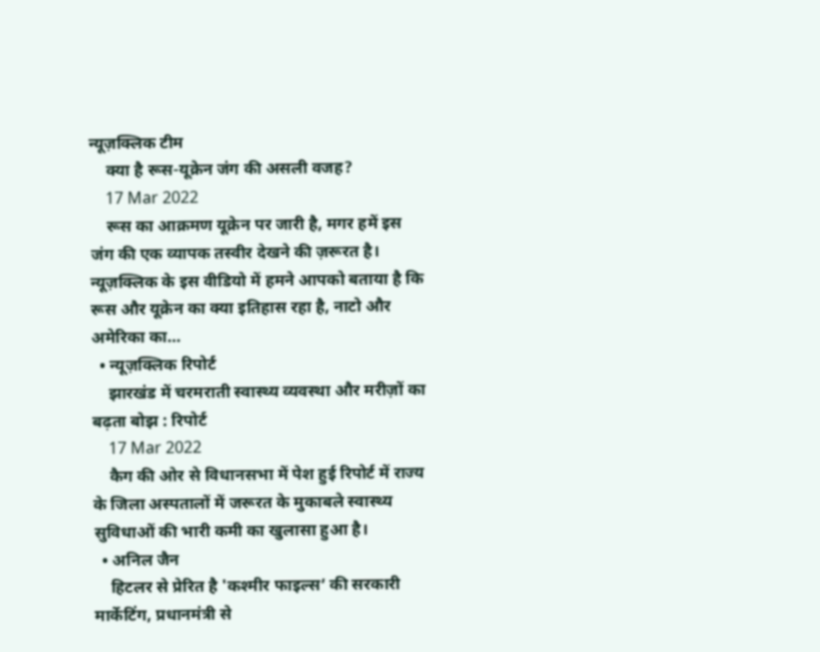न्यूज़क्लिक टीम
    क्या है रूस-यूक्रेन जंग की असली वजह?
    17 Mar 2022
    रूस का आक्रमण यूक्रेन पर जारी है, मगर हमें इस जंग की एक व्यापक तस्वीर देखने की ज़रूरत है। न्यूज़क्लिक के इस वीडियो में हमने आपको बताया है कि रूस और यूक्रेन का क्या इतिहास रहा है, नाटो और अमेरिका का…
  • न्यूज़क्लिक रिपोर्ट
    झारखंड में चरमराती स्वास्थ्य व्यवस्था और मरीज़ों का बढ़ता बोझ : रिपोर्ट
    17 Mar 2022
    कैग की ओर से विधानसभा में पेश हुई रिपोर्ट में राज्य के जिला अस्पतालों में जरूरत के मुकाबले स्वास्थ्य सुविधाओं की भारी कमी का खुलासा हुआ है।
  • अनिल जैन
    हिटलर से प्रेरित है 'कश्मीर फाइल्स’ की सरकारी मार्केटिंग, प्रधानमंत्री से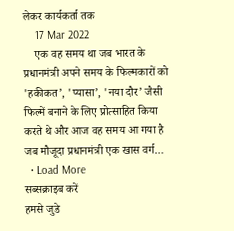लेकर कार्यकर्ता तक
    17 Mar 2022
    एक वह समय था जब भारत के प्रधानमंत्री अपने समय के फिल्मकारों को 'हकीकत’, 'प्यासा’, 'नया दौर’ जैसी फिल्में बनाने के लिए प्रोत्साहित किया करते थे और आज वह समय आ गया है जब मौजूदा प्रधानमंत्री एक खास वर्ग…
  • Load More
सब्सक्राइब करें
हमसे जुडे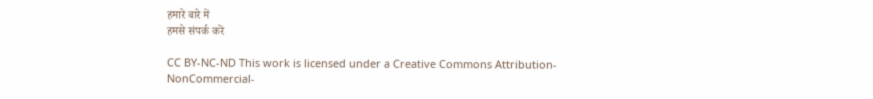हमारे बारे में
हमसे संपर्क करें

CC BY-NC-ND This work is licensed under a Creative Commons Attribution-NonCommercial-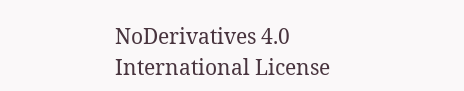NoDerivatives 4.0 International License